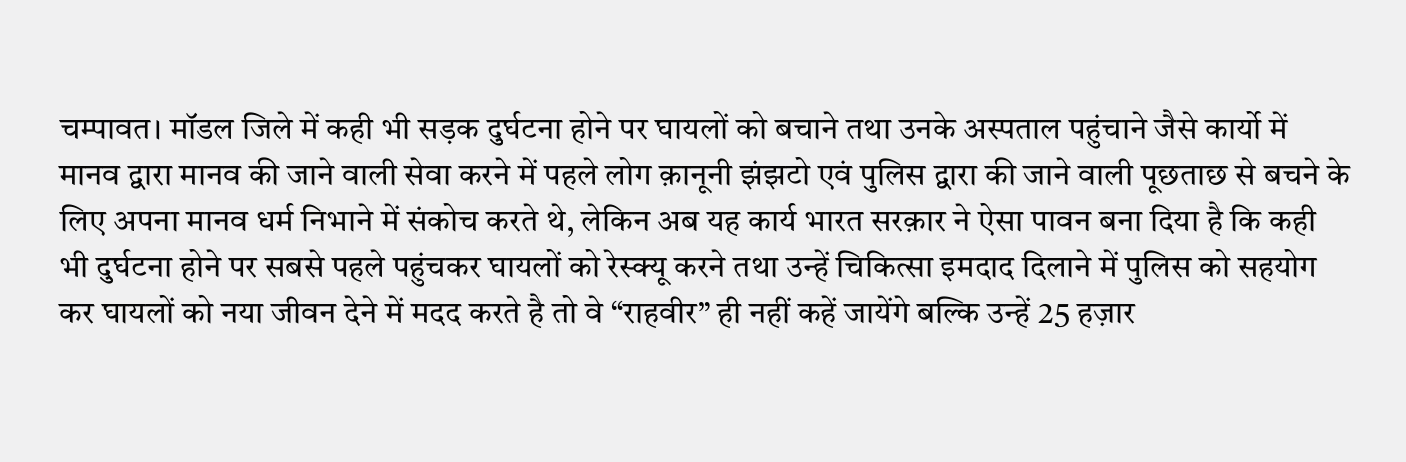चम्पावत। मॉडल जिले में कही भी सड़क दुर्घटना होने पर घायलों को बचाने तथा उनके अस्पताल पहुंचाने जैसे कार्यो में मानव द्वारा मानव की जाने वाली सेवा करने में पहले लोग क़ानूनी झंझटो एवं पुलिस द्वारा की जाने वाली पूछताछ से बचने के लिए अपना मानव धर्म निभाने में संकोच करते थे, लेकिन अब यह कार्य भारत सरक़ार ने ऐसा पावन बना दिया है कि कही भी दुर्घटना होने पर सबसे पहले पहुंचकर घायलों को रेस्क्यू करने तथा उन्हें चिकित्सा इमदाद दिलाने में पुलिस को सहयोग कर घायलों को नया जीवन देने में मदद करते है तो वे “राहवीर” ही नहीं कहें जायेंगे बल्कि उन्हें 25 हज़ार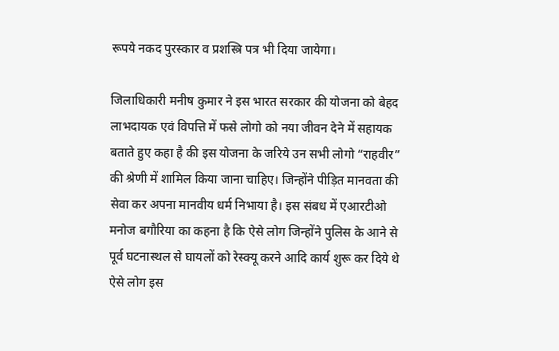रूपये नकद पुरस्कार व प्रशस्त्रि पत्र भी दिया जायेगा।

जिलाधिकारी मनीष कुमार ने इस भारत सरकार की योजना को बेहद लाभदायक एवं विपत्ति में फसे लोगो को नया जीवन देने में सहायक बताते हुए कहा है की इस योजना के जरिये उन सभी लोगो “राहवीर” की श्रेणी में शामिल किया जाना चाहिए। जिन्होंने पीड़ित मानवता की सेवा कर अपना मानवीय धर्म निभाया है। इस संबध में एआरटीओ मनोज बगौरिया का कहना है कि ऐसे लोग जिन्होंने पुलिस के आने से पूर्व घटनास्थल से घायलों को रेस्क्यू करने आदि कार्य शुरू कर दिये थे ऐसे लोग इस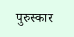पुरुस्कार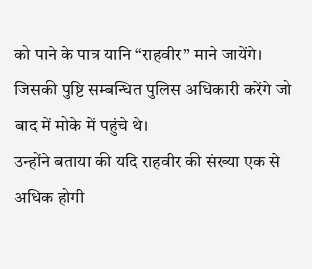को पाने के पात्र यानि “राहवीर” माने जायेंगे। जिसकी पुष्टि सम्बन्धित पुलिस अधिकारी करेंगे जो बाद में मोके में पहुंचे थे।
उन्होंने बताया की यदि राहवीर की संख्या एक से अधिक होगी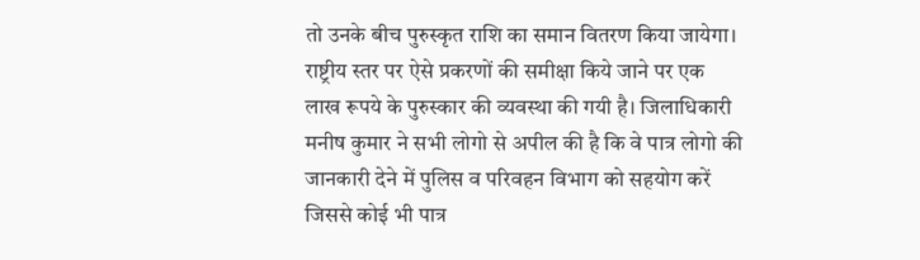तो उनके बीच पुरुस्कृत राशि का समान वितरण किया जायेगा। राष्ट्रीय स्तर पर ऐसे प्रकरणों की समीक्षा किये जाने पर एक लाख रूपये के पुरुस्कार की व्यवस्था की गयी है। जिलाधिकारी मनीष कुमार ने सभी लोगो से अपील की है कि वे पात्र लोगो की जानकारी देने में पुलिस व परिवहन विभाग को सहयोग करें जिससे कोई भी पात्र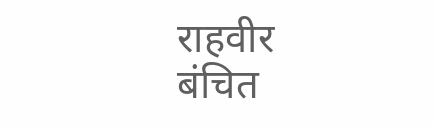राहवीर बंचित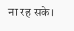ना रह सके।